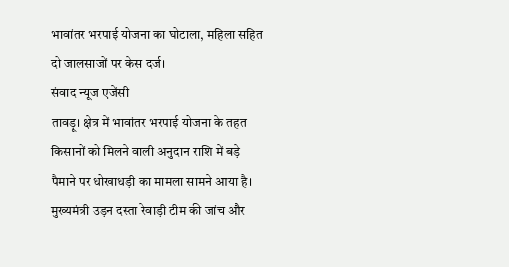भावांतर भरपाई योजना का घोटाला, महिला सहित दो जालसाजों पर केस दर्ज।
संवाद न्यूज एजेंसी
तावड़ू। क्षेत्र में भावांतर भरपाई योजना के तहत किसानों को मिलने वाली अनुदान राशि में बड़े पैमाने पर धोखाधड़ी का मामला सामने आया है। मुख्यमंत्री उड़न दस्ता रेवाड़ी टीम की जांच और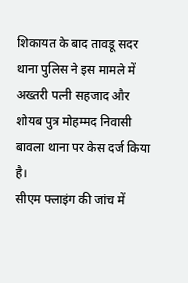शिकायत के बाद तावडू सदर थाना पुलिस ने इस मामले में अख्तरी पत्नी सहजाद और शोयब पुत्र मोहम्मद निवासी बावला थाना पर केस दर्ज किया है।
सीएम फ्लाइंग की जांच में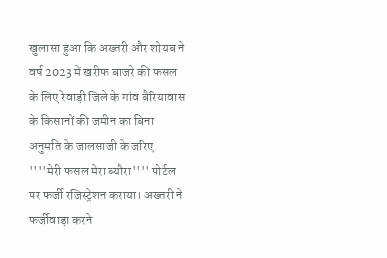खुलासा हुआ कि अख्तरी और शोयब ने वर्ष 2023 में खरीफ बाजरे की फसल के लिए रेवाड़ी जिले के गांव बैरियावास के किसानों की जमीन का बिना अनुमति के जालसाजी के जरिए ''''मेरी फसल मेरा ब्यौरा'''' पोर्टल पर फर्जी रजिस्ट्रेशन कराया। अख्तरी ने फर्जीवाड़ा करने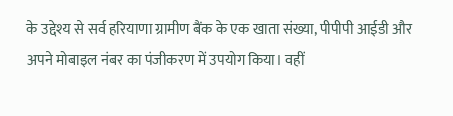के उद्देश्य से सर्व हरियाणा ग्रामीण बैंक के एक खाता संख्या, पीपीपी आईडी और अपने मोबाइल नंबर का पंजीकरण में उपयोग किया। वहीं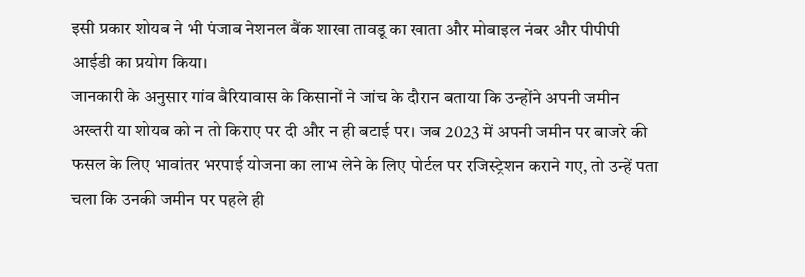इसी प्रकार शोयब ने भी पंजाब नेशनल बैंक शाखा तावडू का खाता और मोबाइल नंबर और पीपीपी आईडी का प्रयोग किया।
जानकारी के अनुसार गांव बैरियावास के किसानों ने जांच के दौरान बताया कि उन्होंने अपनी जमीन अख्तरी या शोयब को न तो किराए पर दी और न ही बटाई पर। जब 2023 में अपनी जमीन पर बाजरे की फसल के लिए भावांतर भरपाई योजना का लाभ लेने के लिए पोर्टल पर रजिस्ट्रेशन कराने गए, तो उन्हें पता चला कि उनकी जमीन पर पहले ही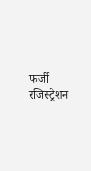फर्जी रजिस्ट्रेशन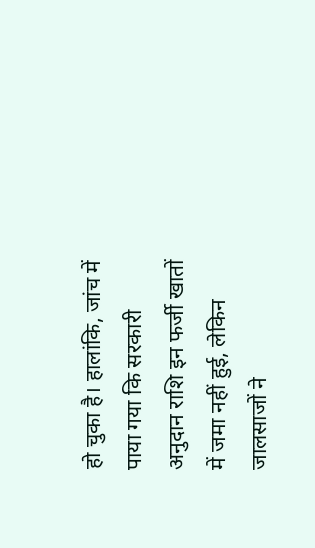हो चुका है। हालांकि, जांच में पाया गया कि सरकारी अनुदान राशि इन फर्जी खातों में जमा नहीं हुई, लेकिन जालसाजों ने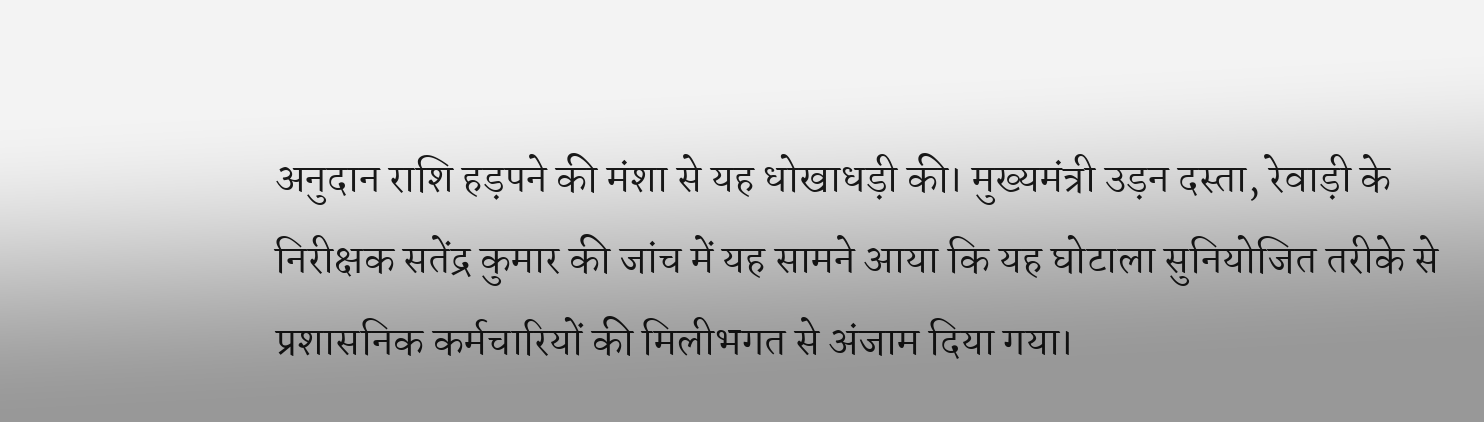अनुदान राशि हड़पने की मंशा से यह धोखाधड़ी की। मुख्यमंत्री उड़न दस्ता, रेवाड़ी के निरीक्षक सतेंद्र कुमार की जांच में यह सामने आया कि यह घोटाला सुनियोजित तरीके से प्रशासनिक कर्मचारियों की मिलीभगत से अंजाम दिया गया।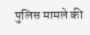पुलिस मामले की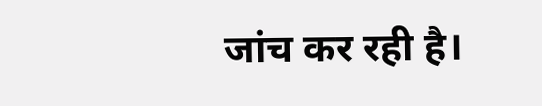जांच कर रही है।